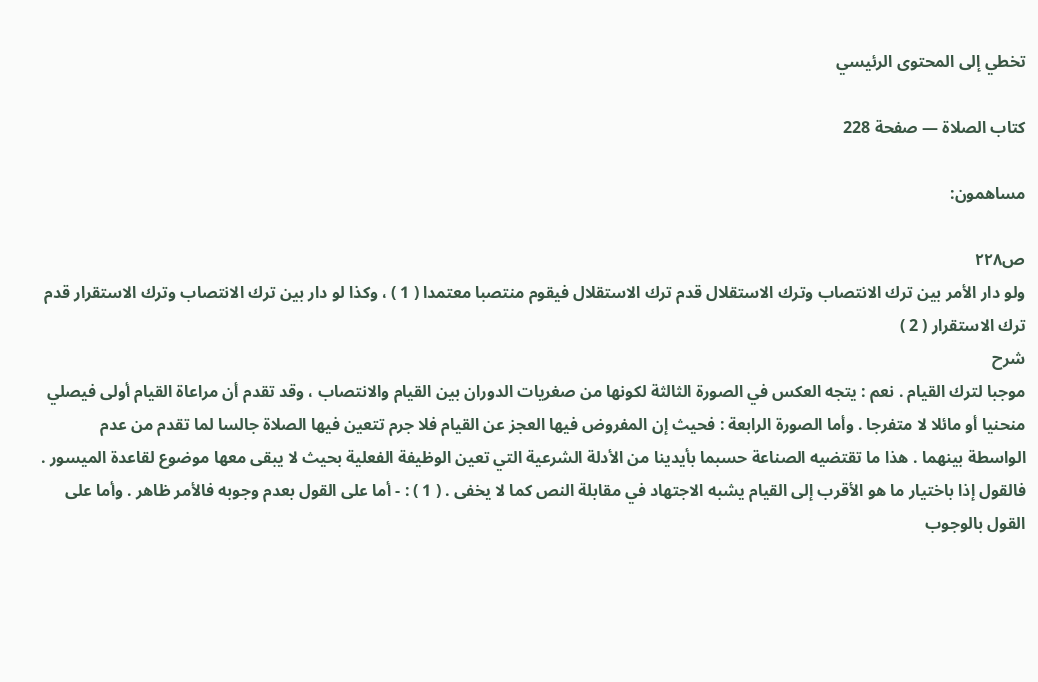تخطي إلى المحتوى الرئيسي

كتاب الصلاة — صفحة 228

مساهمون:

ص٢٢٨
ولو دار الأمر بين ترك الانتصاب وترك الاستقلال قدم ترك الاستقلال فيقوم منتصبا معتمدا ( 1 ) ، وكذا لو دار بين ترك الانتصاب وترك الاستقرار قدم ترك الاستقرار ( 2 )
شرح
موجبا لترك القيام . نعم : يتجه العكس في الصورة الثالثة لكونها من صغريات الدوران بين القيام والانتصاب ، وقد تقدم أن مراعاة القيام أولى فيصلي منحنيا أو مائلا لا متفرجا . وأما الصورة الرابعة : فحيث إن المفروض فيها العجز عن القيام فلا جرم تتعين فيها الصلاة جالسا لما تقدم من عدم الواسطة بينهما . هذا ما تقتضيه الصناعة حسبما بأيدينا من الأدلة الشرعية التي تعين الوظيفة الفعلية بحيث لا يبقى معها موضوع لقاعدة الميسور . فالقول إذا باختيار ما هو الأقرب إلى القيام يشبه الاجتهاد في مقابلة النص كما لا يخفى . ( 1 ) : - أما على القول بعدم وجوبه فالأمر ظاهر . وأما على القول بالوجوب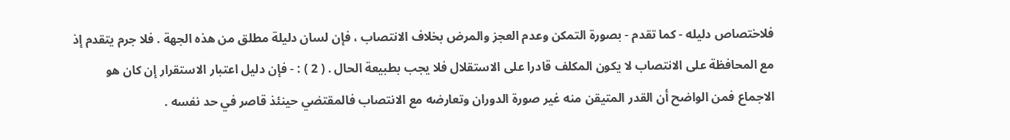فلاختصاص دليله - كما تقدم - بصورة التمكن وعدم العجز والمرض بخلاف الانتصاب ، فإن لسان دليلة مطلق من هذه الجهة . فلا جرم يتقدم إذ مع المحافظة على الانتصاب لا يكون المكلف قادرا على الاستقلال فلا يجب بطبيعة الحال . ( 2 ) : - فإن دليل اعتبار الاستقرار إن كان هو الاجماع فمن الواضح أن القدر المتيقن منه غير صورة الدوران وتعارضه مع الانتصاب فالمقتضي حينئذ قاصر في حد نفسه .